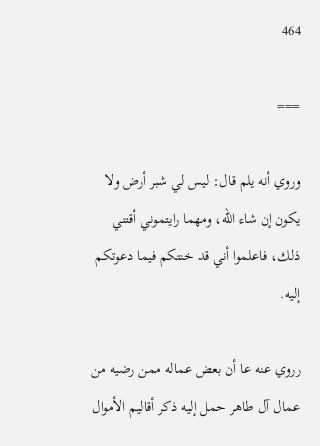464

===

وروي أنه يلم قال: ليس لي شبر أرض ولا يكون إن شاء الله، ومهما رايتموني أقتني ذلك، فاعلموا أني قد خنتكم فيما دعوتكم إليه.

رروي عنه عا أن بعض عماله ممن رضيه من عمال آل طاهر حمل إليه ذكر أقاليم الأموال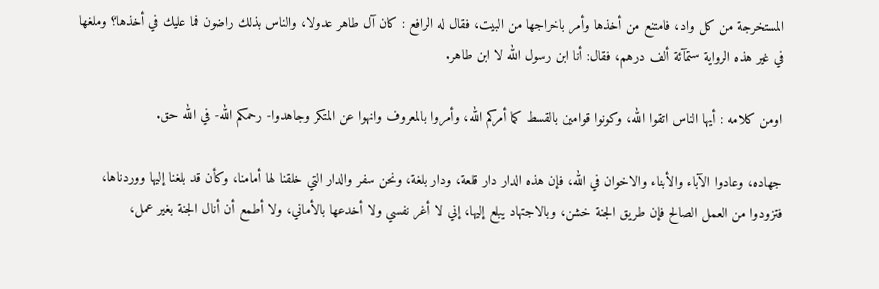المستخرجة من كل واد، فامتنع من أخذها وأمر باخراجها من البيت، فقال له الرافع : كان آل طاهر عدولا، والناس بذلك راضون فما عليك في أخذها؟ وملغها في غير هذه الرواية ستمآئة ألف درهم، فقال: أنا ابن رسول الله لا ابن طاهر.

اومن كلامه : أيها الناس اتقوا الله، وكونوا قوامين بالقسط كما أمركم الله، وأمروا بالمعروف وانهوا عن المتكر وجاهدوا- رحمكم الله- في الله حق.

جهاده، وعادوا الآباء والأبناء والاخوان في الله، فإن هذه الدار دار قلعة، ودار بلغة، ونحن سفر والدار التي خلقنا لها أمامنا، وكأن قد بلغنا إليها ووردناها، فتزودوا من العمل الصالح فإن طريق الجنة خشن، وبالاجتهاد يبلع إليها، إني لا أغر نفسي ولا أخدعها بالأماني، ولا أطمع أن أنال الجنة بغير عمل،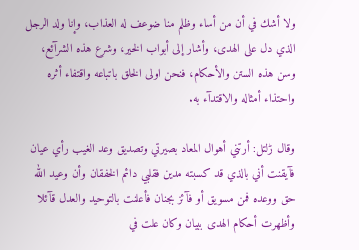ولا أشك في أن من أساء وظلم منا ضوعف له العذاب، وإنا ولد الرجل الذي دل على الهدى، وأشار إلى أبواب الخير، وشرع هذه الشرآئع، وسن هذه الستن والأحكام، فنحن اولى الخلق باتباعه واقتفاء أثره واحتذاء أمثاله والاقتدآء به.

وقال ڑلتل: أرتني أهوال المعاد بصيرتي وتصديق وعد الغيب رأي عيان فآيقنت أني بالذي قد كسبته مدين فقلبي دائم الخفقان وأن وعيد الله حق ووعده فمن مسويق أو فآئز بجنان فأعلنت بالتوحيد والعدل قآئلا وأظهرت أحكام الهدى ببيان وكان علت في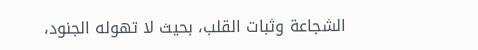الشجاعة وثبات القلب، بحيث لا تهوله الجنود،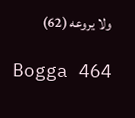ولا يروعه (62)

Bogga 464